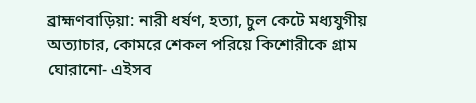ব্রাহ্মণবাড়িয়া: নারী ধর্ষণ, হত্যা, চুল কেটে মধ্যযুগীয় অত্যাচার, কোমরে শেকল পরিয়ে কিশোরীকে গ্রাম ঘোরানো- এইসব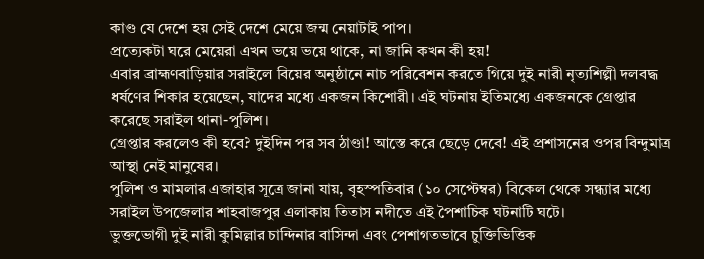কাণ্ড যে দেশে হয় সেই দেশে মেয়ে জন্ম নেয়াটাই পাপ।
প্রত্যেকটা ঘরে মেয়েরা এখন ভয়ে ভয়ে থাকে, না জানি কখন কী হয়!
এবার ব্রাহ্মণবাড়িয়ার সরাইলে বিয়ের অনুষ্ঠানে নাচ পরিবেশন করতে গিয়ে দুই নারী নৃত্যশিল্পী দলবদ্ধ ধর্ষণের শিকার হয়েছেন, যাদের মধ্যে একজন কিশোরী। এই ঘটনায় ইতিমধ্যে একজনকে গ্রেপ্তার করেছে সরাইল থানা-পুলিশ।
গ্রেপ্তার করলেও কী হবে? দুইদিন পর সব ঠাণ্ডা! আস্তে করে ছেড়ে দেবে! এই প্রশাসনের ওপর বিন্দুমাত্র আস্থা নেই মানুষের।
পুলিশ ও মামলার এজাহার সূত্রে জানা যায়, বৃহস্পতিবার (১০ সেপ্টেম্বর) বিকেল থেকে সন্ধ্যার মধ্যে সরাইল উপজেলার শাহবাজপুর এলাকায় তিতাস নদীতে এই পৈশাচিক ঘটনাটি ঘটে।
ভুক্তভোগী দুই নারী কুমিল্লার চান্দিনার বাসিন্দা এবং পেশাগতভাবে চুক্তিভিত্তিক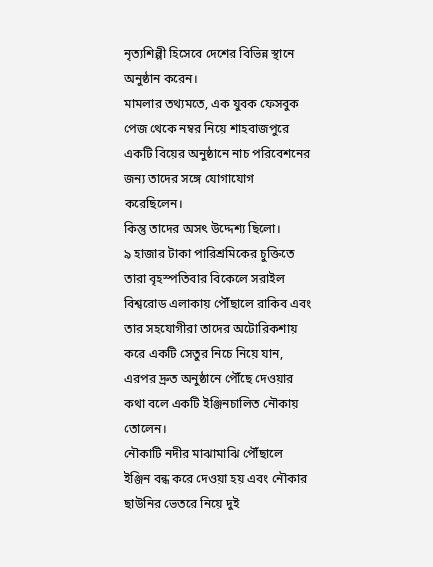নৃত্যশিল্পী হিসেবে দেশের বিভিন্ন স্থানে অনুষ্ঠান করেন।
মামলার তথ্যমতে, এক যুবক ফেসবুক পেজ থেকে নম্বর নিয়ে শাহবাজপুরে একটি বিয়ের অনুষ্ঠানে নাচ পরিবেশনের জন্য তাদের সঙ্গে যোগাযোগ করেছিলেন।
কিন্তু তাদের অসৎ উদ্দেশ্য ছিলো।
৯ হাজার টাকা পারিশ্রমিকের চুক্তিতে তারা বৃহস্পতিবার বিকেলে সরাইল বিশ্বরোড এলাকায় পৌঁছালে রাকিব এবং তার সহযোগীরা তাদের অটোরিকশায় করে একটি সেতুর নিচে নিয়ে যান, এরপর দ্রুত অনুষ্ঠানে পৌঁছে দেওয়ার কথা বলে একটি ইঞ্জিনচালিত নৌকায় তোলেন।
নৌকাটি নদীর মাঝামাঝি পৌঁছালে ইঞ্জিন বন্ধ করে দেওয়া হয় এবং নৌকার ছাউনির ভেতরে নিয়ে দুই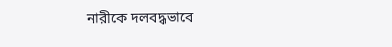নারীকে দলবদ্ধভাবে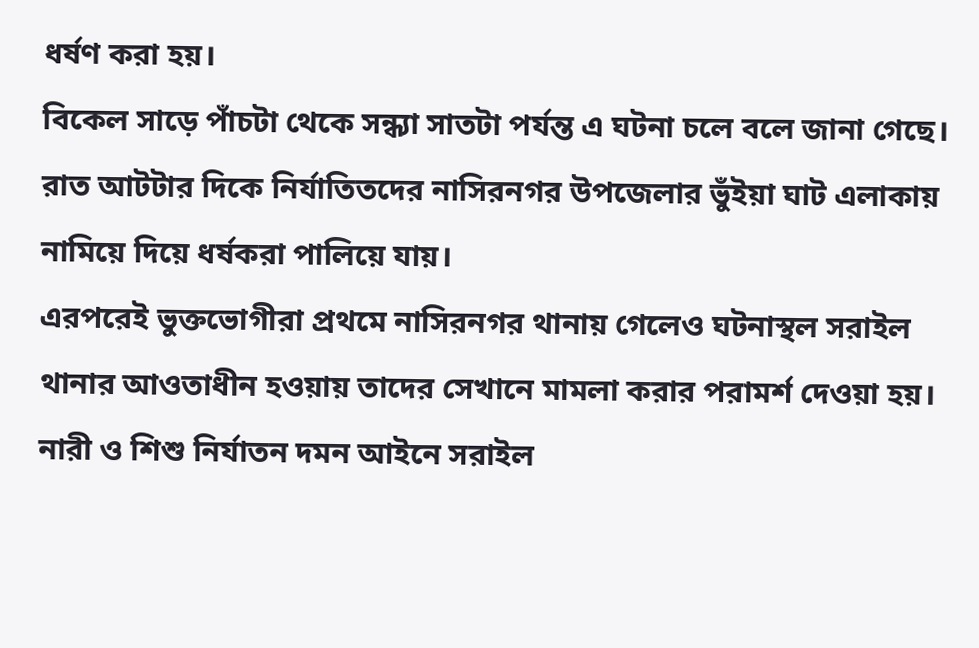ধর্ষণ করা হয়।
বিকেল সাড়ে পাঁচটা থেকে সন্ধ্যা সাতটা পর্যন্ত এ ঘটনা চলে বলে জানা গেছে। রাত আটটার দিকে নির্যাতিতদের নাসিরনগর উপজেলার ভুঁইয়া ঘাট এলাকায় নামিয়ে দিয়ে ধর্ষকরা পালিয়ে যায়।
এরপরেই ভুক্তভোগীরা প্রথমে নাসিরনগর থানায় গেলেও ঘটনাস্থল সরাইল থানার আওতাধীন হওয়ায় তাদের সেখানে মামলা করার পরামর্শ দেওয়া হয়।
নারী ও শিশু নির্যাতন দমন আইনে সরাইল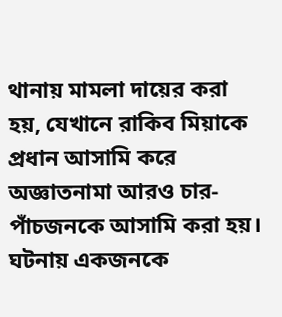থানায় মামলা দায়ের করা হয়, যেখানে রাকিব মিয়াকে প্রধান আসামি করে অজ্ঞাতনামা আরও চার-পাঁচজনকে আসামি করা হয়।
ঘটনায় একজনকে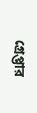গ্রেপ্তার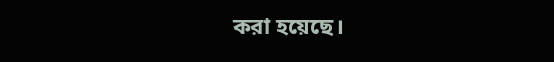করা হয়েছে।